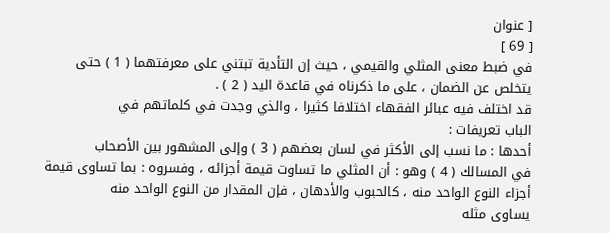[ عنوان
[ 69 ]
في ضبط معنى المثلي والقيمي ، حيث إن التأدية تبتني على معرفتهما ( 1 ) حتى
يتخلص عن الضمان ، على ما ذكرناه في قاعدة اليد ( 2 ) .
قد اختلف فيه عبائر الفقهاء اختلافا كثيرا ، والذي وجدت في كلماتهم في
الباب تعريفات :
أحدها : ما نسب إلى الأكثر في لسان بعضهم ( 3 ) وإلى المشهور بين الأصحاب
في المسالك ( 4 ) وهو : أن المثلي ما تساوت قيمة أجزائه ، وفسروه : بما تساوى قيمة
أجزاء النوع الواحد منه ، كالحبوب والأدهان ، فإن المقدار من النوع الواحد منه
يساوى مثله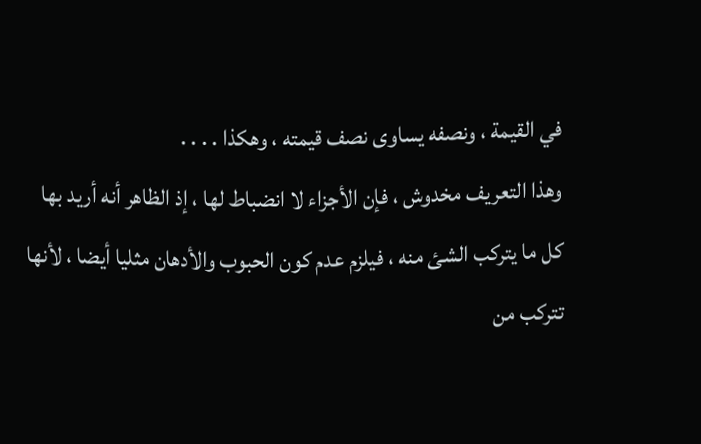في القيمة ، ونصفه يساوى نصف قيمته ، وهكذا . . . .
وهذا التعريف مخدوش ، فإن الأجزاء لا انضباط لها ، إذ الظاهر أنه أريد بها
كل ما يتركب الشئ منه ، فيلزم عدم كون الحبوب والأدهان مثليا أيضا ، لأنها
تتركب من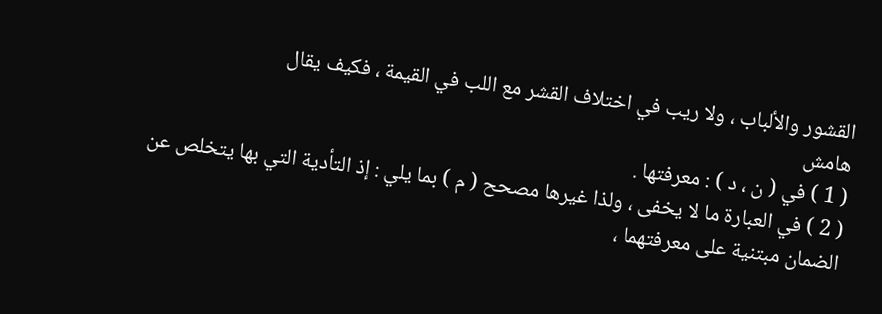القشور والألباب ، ولا ريب في اختلاف القشر مع اللب في القيمة ، فكيف يقال
هامش
( 1 ) في ( ن ، د ) : معرفتها .
( 2 ) في العبارة ما لا يخفى ، ولذا غيرها مصحح ( م ) بما يلي : إذ التأدية التي بها يتخلص عن
الضمان مبتنية على معرفتهما ،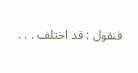فنقول : قد اختلف . . .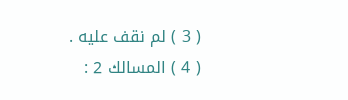( 3 ) لم نقف عليه .
( 4 ) المسالك 2 :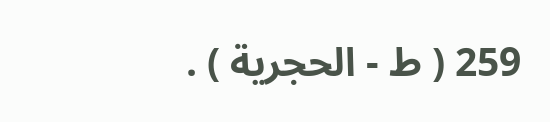259 ( ط - الحجرية ) .